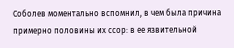Соболев моментально вспомнил, в чем была причина примерно половины их ссор: в ее язвительной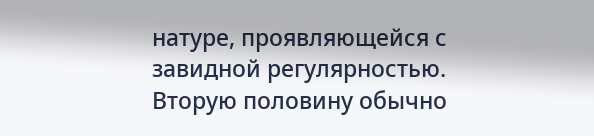натуре, проявляющейся с завидной регулярностью. Вторую половину обычно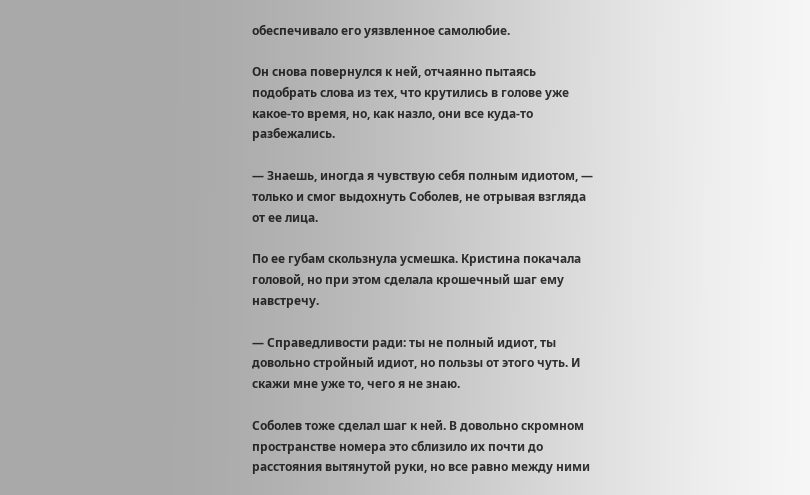обеспечивало его уязвленное самолюбие.

Он снова повернулся к ней, отчаянно пытаясь подобрать слова из тех, что крутились в голове уже какое-то время, но, как назло, они все куда-то разбежались.

― Знаешь, иногда я чувствую себя полным идиотом, ― только и смог выдохнуть Соболев, не отрывая взгляда от ее лица.

По ее губам скользнула усмешка. Кристина покачала головой, но при этом сделала крошечный шаг ему навстречу.

― Справедливости ради: ты не полный идиот, ты довольно стройный идиот, но пользы от этого чуть. И скажи мне уже то, чего я не знаю.

Соболев тоже сделал шаг к ней. В довольно скромном пространстве номера это сблизило их почти до расстояния вытянутой руки, но все равно между ними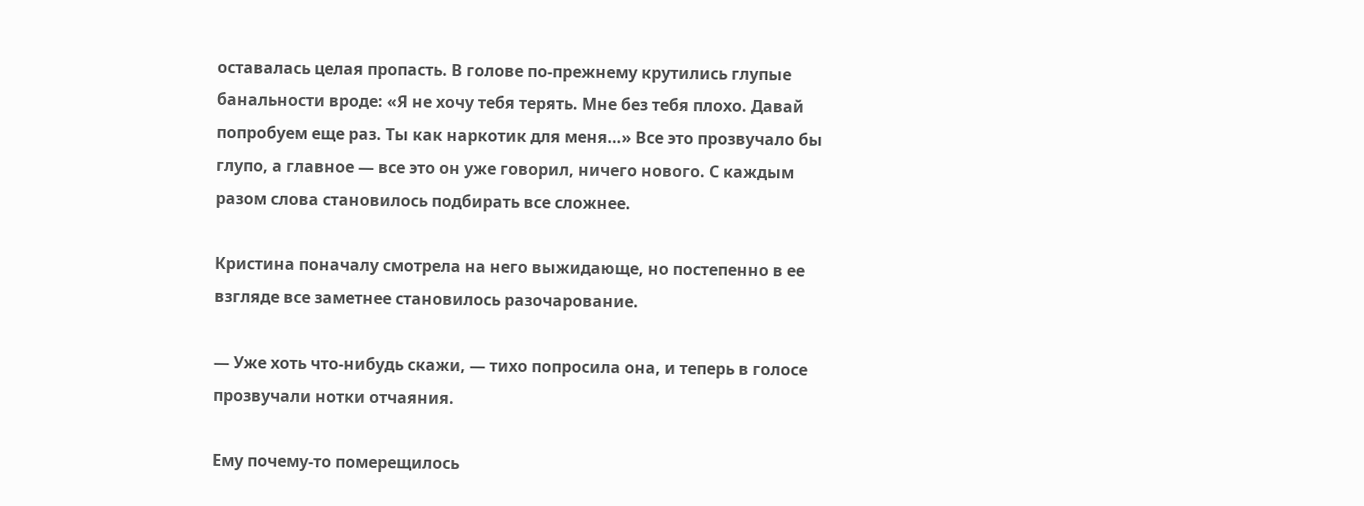оставалась целая пропасть. В голове по-прежнему крутились глупые банальности вроде: «Я не хочу тебя терять. Мне без тебя плохо. Давай попробуем еще раз. Ты как наркотик для меня…» Все это прозвучало бы глупо, а главное ― все это он уже говорил, ничего нового. С каждым разом слова становилось подбирать все сложнее.

Кристина поначалу смотрела на него выжидающе, но постепенно в ее взгляде все заметнее становилось разочарование.

― Уже хоть что-нибудь скажи, ― тихо попросила она, и теперь в голосе прозвучали нотки отчаяния.

Ему почему-то померещилось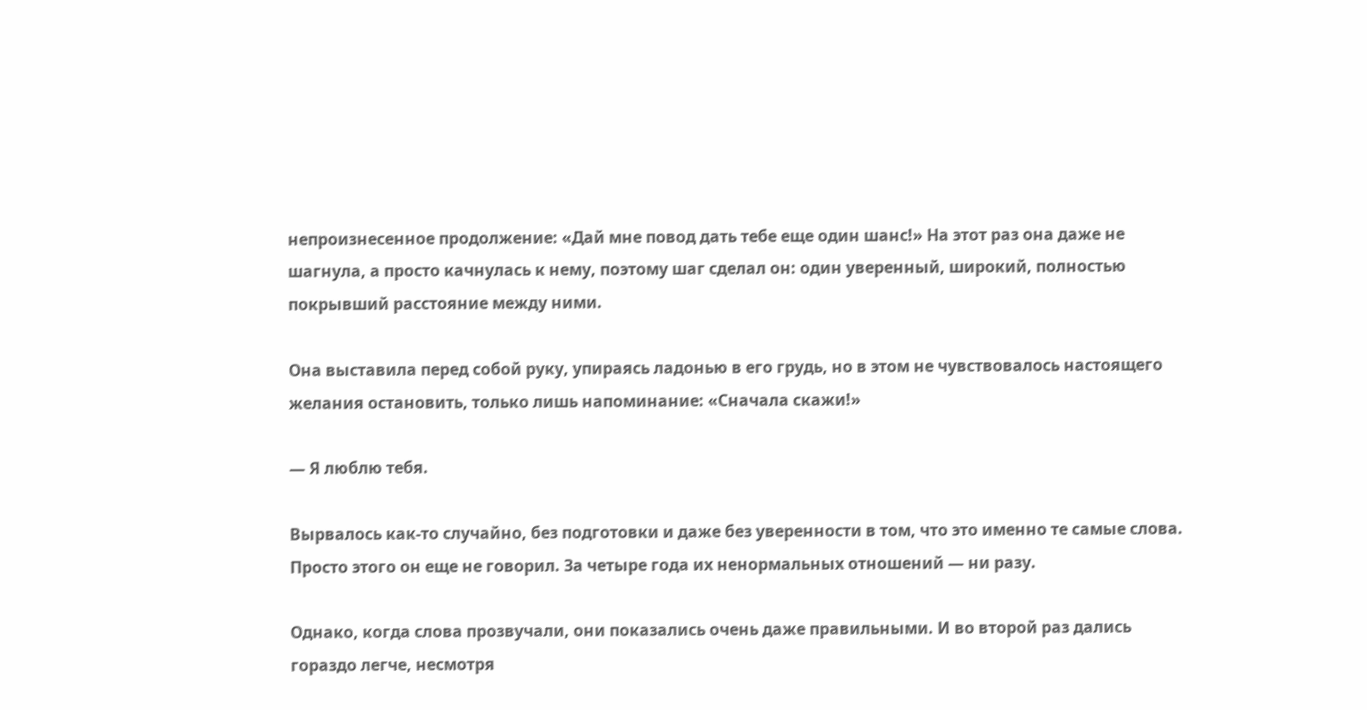непроизнесенное продолжение: «Дай мне повод дать тебе еще один шанс!» На этот раз она даже не шагнула, а просто качнулась к нему, поэтому шаг сделал он: один уверенный, широкий, полностью покрывший расстояние между ними.

Она выставила перед собой руку, упираясь ладонью в его грудь, но в этом не чувствовалось настоящего желания остановить, только лишь напоминание: «Сначала скажи!»

― Я люблю тебя.

Вырвалось как-то случайно, без подготовки и даже без уверенности в том, что это именно те самые слова. Просто этого он еще не говорил. За четыре года их ненормальных отношений ― ни разу.

Однако, когда слова прозвучали, они показались очень даже правильными. И во второй раз дались гораздо легче, несмотря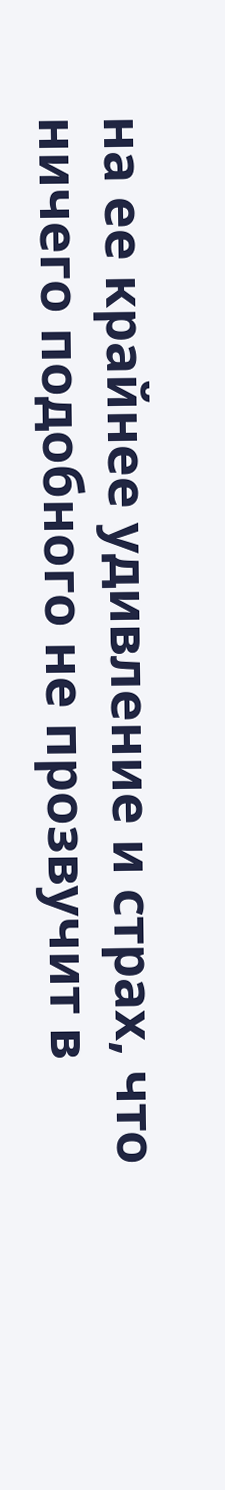на ее крайнее удивление и страх, что ничего подобного не прозвучит в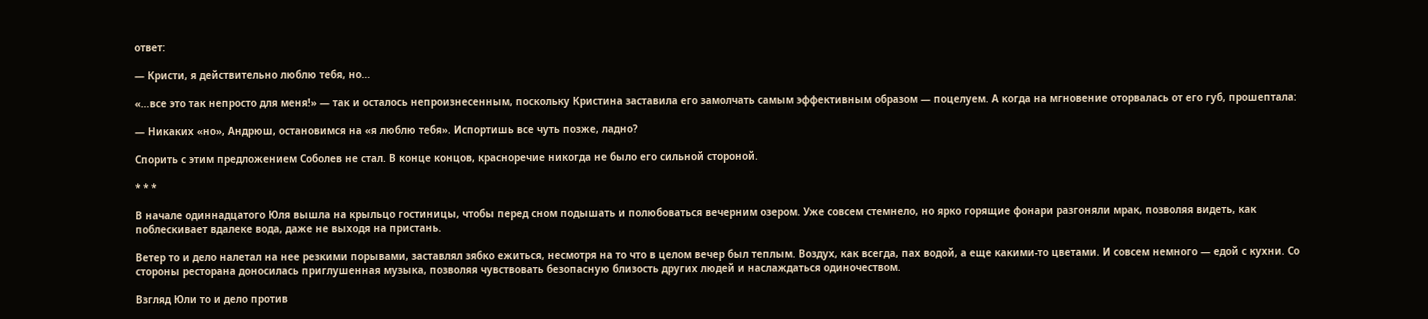ответ:

― Кристи, я действительно люблю тебя, но…

«…все это так непросто для меня!» ― так и осталось непроизнесенным, поскольку Кристина заставила его замолчать самым эффективным образом ― поцелуем. А когда на мгновение оторвалась от его губ, прошептала:

― Никаких «но», Андрюш, остановимся на «я люблю тебя». Испортишь все чуть позже, ладно?

Спорить с этим предложением Соболев не стал. В конце концов, красноречие никогда не было его сильной стороной.

* * *

В начале одиннадцатого Юля вышла на крыльцо гостиницы, чтобы перед сном подышать и полюбоваться вечерним озером. Уже совсем стемнело, но ярко горящие фонари разгоняли мрак, позволяя видеть, как поблескивает вдалеке вода, даже не выходя на пристань.

Ветер то и дело налетал на нее резкими порывами, заставлял зябко ежиться, несмотря на то что в целом вечер был теплым. Воздух, как всегда, пах водой, а еще какими-то цветами. И совсем немного ― едой с кухни. Со стороны ресторана доносилась приглушенная музыка, позволяя чувствовать безопасную близость других людей и наслаждаться одиночеством.

Взгляд Юли то и дело против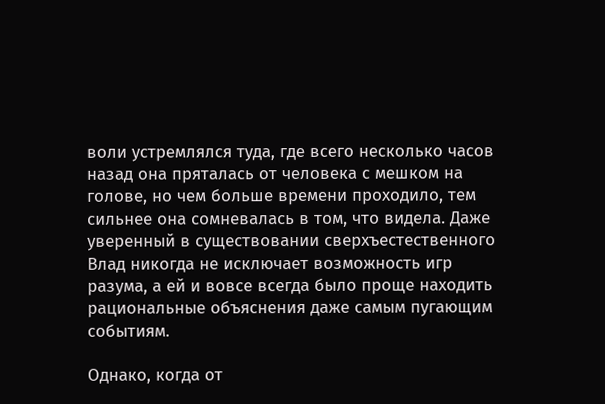воли устремлялся туда, где всего несколько часов назад она пряталась от человека с мешком на голове, но чем больше времени проходило, тем сильнее она сомневалась в том, что видела. Даже уверенный в существовании сверхъестественного Влад никогда не исключает возможность игр разума, а ей и вовсе всегда было проще находить рациональные объяснения даже самым пугающим событиям.

Однако, когда от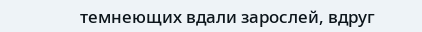темнеющих вдали зарослей, вдруг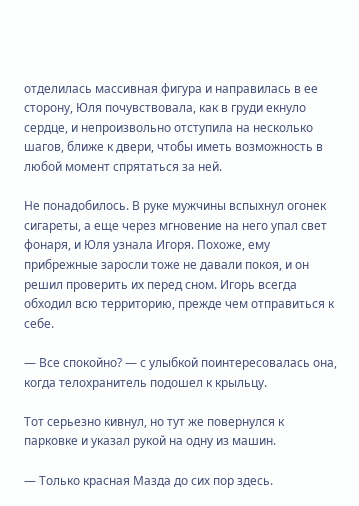отделилась массивная фигура и направилась в ее сторону, Юля почувствовала, как в груди екнуло сердце, и непроизвольно отступила на несколько шагов, ближе к двери, чтобы иметь возможность в любой момент спрятаться за ней.

Не понадобилось. В руке мужчины вспыхнул огонек сигареты, а еще через мгновение на него упал свет фонаря, и Юля узнала Игоря. Похоже, ему прибрежные заросли тоже не давали покоя, и он решил проверить их перед сном. Игорь всегда обходил всю территорию, прежде чем отправиться к себе.

― Все спокойно? ― с улыбкой поинтересовалась она, когда телохранитель подошел к крыльцу.

Тот серьезно кивнул, но тут же повернулся к парковке и указал рукой на одну из машин.

― Только красная Мазда до сих пор здесь.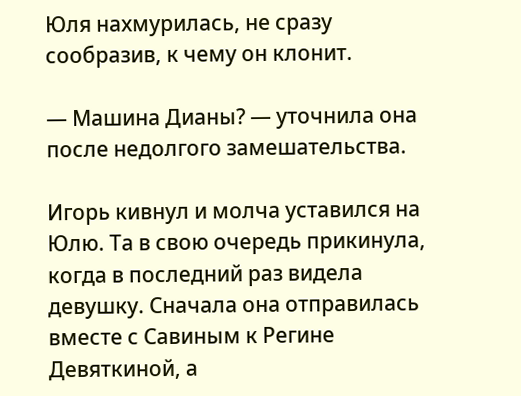Юля нахмурилась, не сразу сообразив, к чему он клонит.

― Машина Дианы? ― уточнила она после недолгого замешательства.

Игорь кивнул и молча уставился на Юлю. Та в свою очередь прикинула, когда в последний раз видела девушку. Сначала она отправилась вместе с Савиным к Регине Девяткиной, а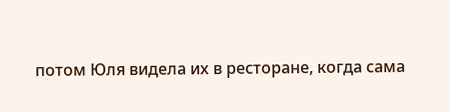потом Юля видела их в ресторане, когда сама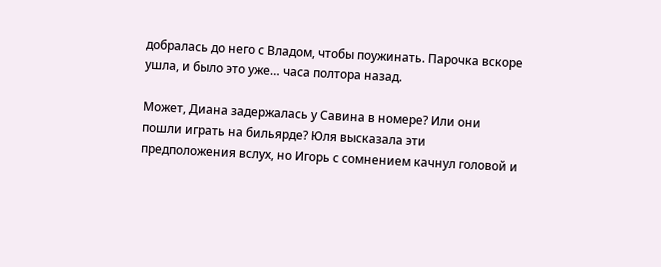добралась до него с Владом, чтобы поужинать. Парочка вскоре ушла, и было это уже… часа полтора назад.

Может, Диана задержалась у Савина в номере? Или они пошли играть на бильярде? Юля высказала эти предположения вслух, но Игорь с сомнением качнул головой и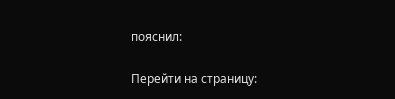пояснил:

Перейти на страницу: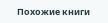Похожие книги